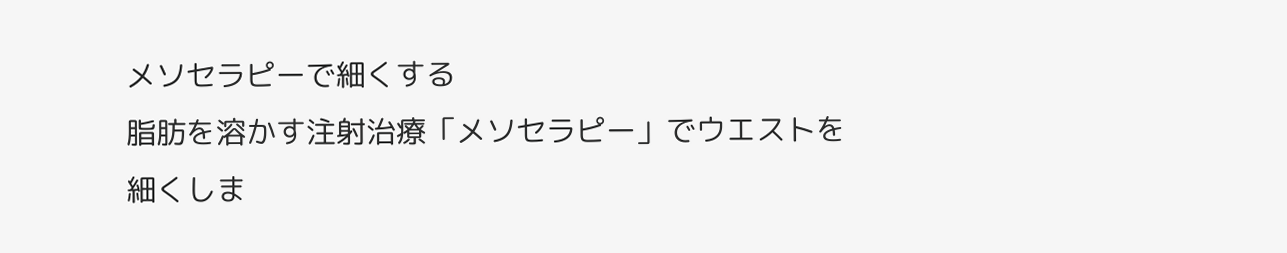メソセラピーで細くする
脂肪を溶かす注射治療「メソセラピー」でウエストを細くしま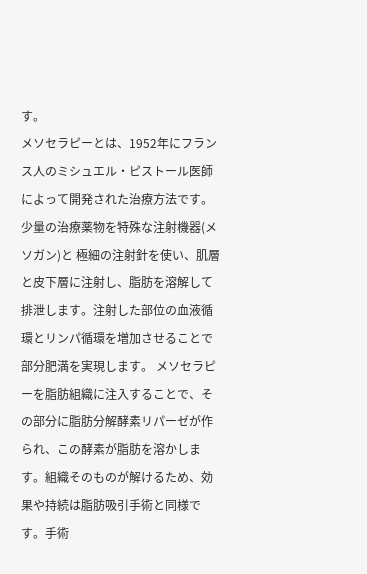す。
メソセラピーとは、1952年にフランス人のミシュエル・ピストール医師によって開発された治療方法です。少量の治療薬物を特殊な注射機器(メソガン)と 極細の注射針を使い、肌層と皮下層に注射し、脂肪を溶解して排泄します。注射した部位の血液循環とリンパ循環を増加させることで部分肥満を実現します。 メソセラピーを脂肪組織に注入することで、その部分に脂肪分解酵素リパーゼが作られ、この酵素が脂肪を溶かします。組織そのものが解けるため、効果や持続は脂肪吸引手術と同様です。手術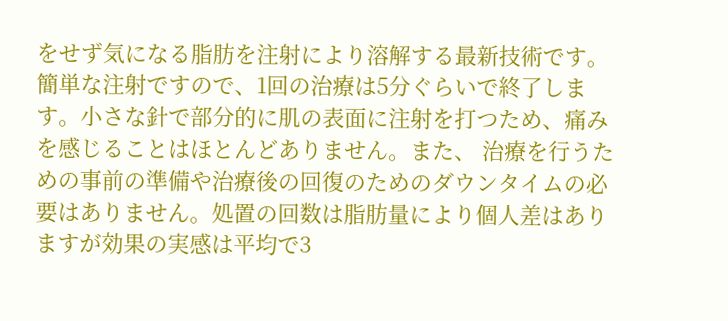をせず気になる脂肪を注射により溶解する最新技術です。
簡単な注射ですので、1回の治療は5分ぐらいで終了します。小さな針で部分的に肌の表面に注射を打つため、痛みを感じることはほとんどありません。また、 治療を行うための事前の準備や治療後の回復のためのダウンタイムの必要はありません。処置の回数は脂肪量により個人差はありますが効果の実感は平均で3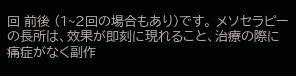回 前後 (1~2回の場合もあり)です。 メソセラピーの長所は、效果が即刻に現れること、治療の際に痛症がなく副作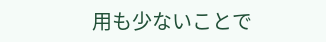用も少ないことで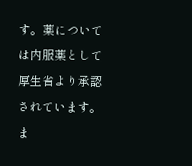す。薬については内服薬として厚生省より承認されています。ま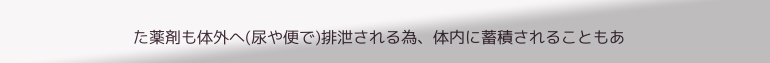た薬剤も体外へ(尿や便で)排泄される為、体内に蓄積されることもあ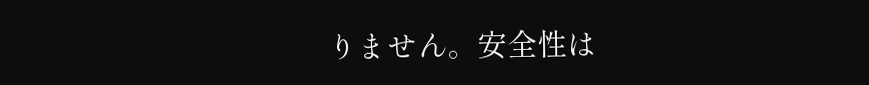りません。安全性は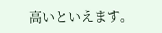高いといえます。